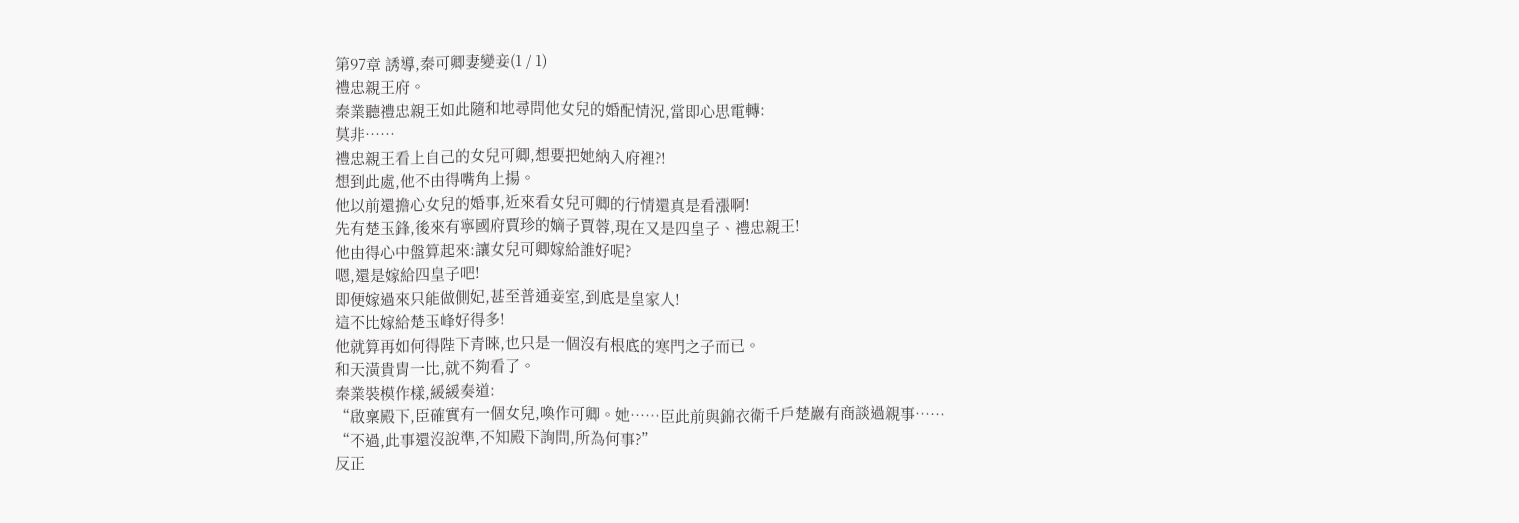第97章 誘導,秦可卿妻變妾(1 / 1)
禮忠親王府。
秦業聽禮忠親王如此隨和地尋問他女兒的婚配情況,當即心思電轉:
莫非……
禮忠親王看上自己的女兒可卿,想要把她納入府裡?!
想到此處,他不由得嘴角上揚。
他以前還擔心女兒的婚事,近來看女兒可卿的行情還真是看漲啊!
先有楚玉鋒,後來有寧國府賈珍的嫡子賈蓉,現在又是四皇子、禮忠親王!
他由得心中盤算起來:讓女兒可卿嫁給誰好呢?
嗯,還是嫁給四皇子吧!
即便嫁過來只能做側妃,甚至普通妾室,到底是皇家人!
這不比嫁給楚玉峰好得多!
他就算再如何得陛下青睞,也只是一個沒有根底的寒門之子而已。
和天潢貴胄一比,就不夠看了。
秦業裝模作樣,緩緩奏道:
“啟稟殿下,臣確實有一個女兒,喚作可卿。她……臣此前與錦衣衛千戶楚巖有商談過親事……
“不過,此事還沒說準,不知殿下詢問,所為何事?”
反正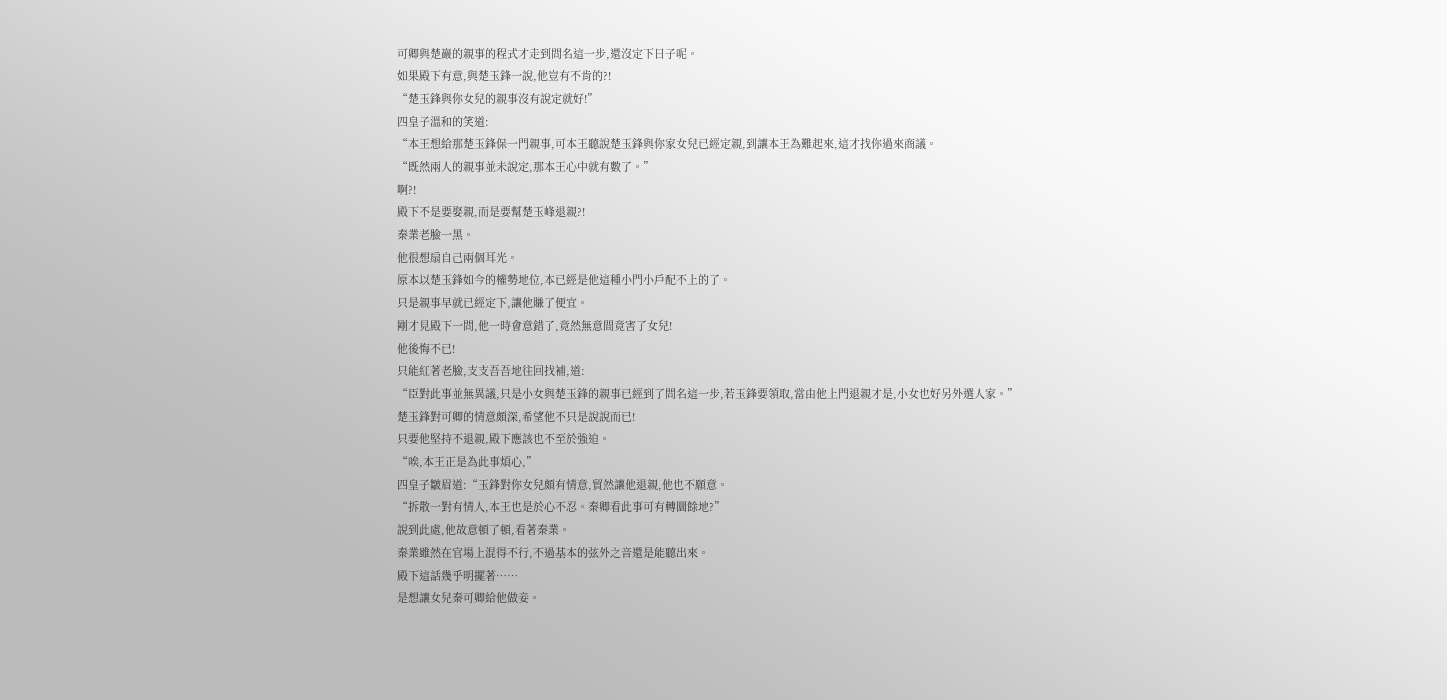可卿與楚巖的親事的程式才走到問名這一步,還沒定下日子呢。
如果殿下有意,與楚玉鋒一說,他豈有不肯的?!
“楚玉鋒與你女兒的親事沒有說定就好!”
四皇子溫和的笑道:
“本王想給那楚玉鋒保一門親事,可本王聽說楚玉鋒與你家女兒已經定親,到讓本王為難起來,這才找你過來商議。
“既然兩人的親事並未說定,那本王心中就有數了。”
啊?!
殿下不是要娶親,而是要幫楚玉峰退親?!
秦業老臉一黑。
他很想扇自己兩個耳光。
原本以楚玉鋒如今的權勢地位,本已經是他這種小門小戶配不上的了。
只是親事早就已經定下,讓他賺了便宜。
剛才見殿下一問,他一時會意錯了,竟然無意間竟害了女兒!
他後悔不已!
只能紅著老臉,支支吾吾地往回找補,道:
“臣對此事並無異議,只是小女與楚玉鋒的親事已經到了問名這一步,若玉鋒要領取,當由他上門退親才是,小女也好另外選人家。”
楚玉鋒對可卿的情意頗深,希望他不只是說說而已!
只要他堅持不退親,殿下應該也不至於強迫。
“唉,本王正是為此事煩心,”
四皇子皺眉道:“玉鋒對你女兒頗有情意,貿然讓他退親,他也不願意。
“拆散一對有情人,本王也是於心不忍。秦卿看此事可有轉圜餘地?”
說到此處,他故意頓了頓,看著秦業。
秦業雖然在官場上混得不行,不過基本的弦外之音還是能聽出來。
殿下這話幾乎明擺著……
是想讓女兒秦可卿給他做妾。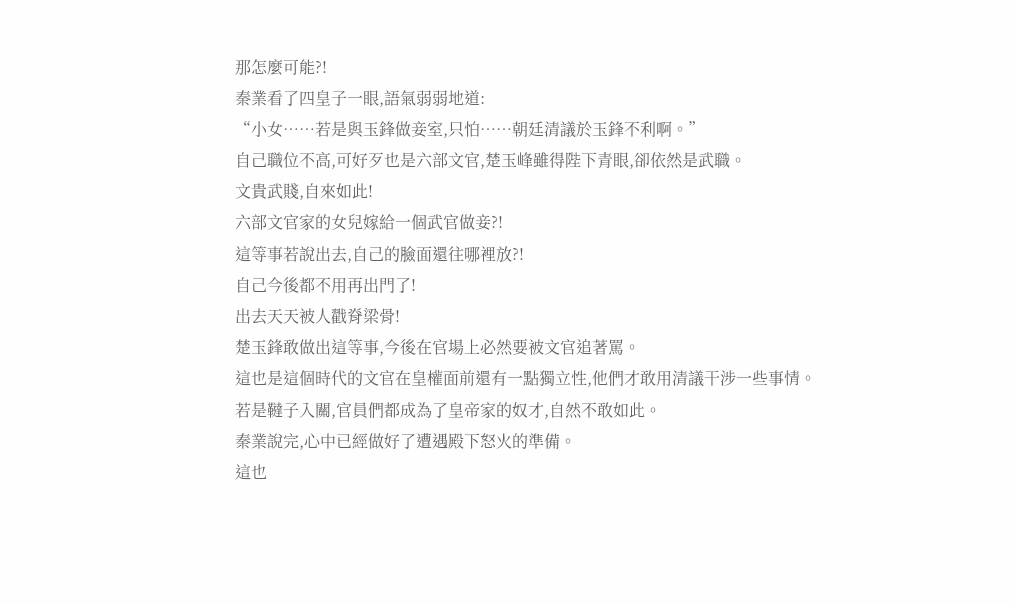那怎麼可能?!
秦業看了四皇子一眼,語氣弱弱地道:
“小女……若是與玉鋒做妾室,只怕……朝廷清議於玉鋒不利啊。”
自己職位不高,可好歹也是六部文官,楚玉峰雖得陛下青眼,卻依然是武職。
文貴武賤,自來如此!
六部文官家的女兒嫁給一個武官做妾?!
這等事若說出去,自己的臉面還往哪裡放?!
自己今後都不用再出門了!
出去天天被人戳脊梁骨!
楚玉鋒敢做出這等事,今後在官場上必然要被文官追著罵。
這也是這個時代的文官在皇權面前還有一點獨立性,他們才敢用清議干涉一些事情。
若是韃子入關,官員們都成為了皇帝家的奴才,自然不敢如此。
秦業說完,心中已經做好了遭遇殿下怒火的準備。
這也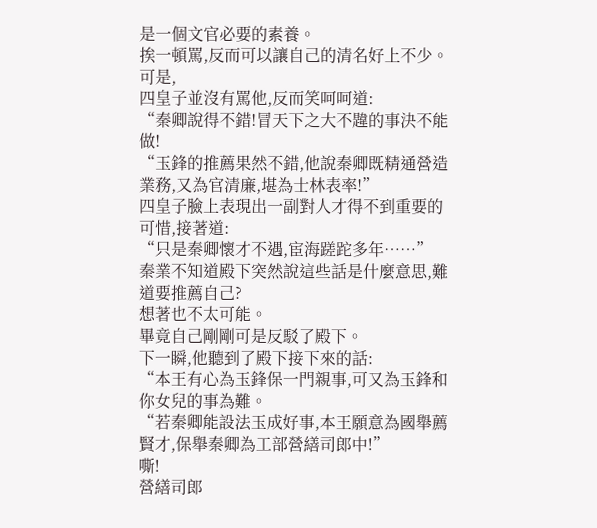是一個文官必要的素養。
挨一頓罵,反而可以讓自己的清名好上不少。
可是,
四皇子並沒有罵他,反而笑呵呵道:
“秦卿說得不錯!冒天下之大不韙的事決不能做!
“玉鋒的推薦果然不錯,他說秦卿既精通營造業務,又為官清廉,堪為士林表率!”
四皇子臉上表現出一副對人才得不到重要的可惜,接著道:
“只是秦卿懷才不遇,宦海蹉跎多年……”
秦業不知道殿下突然說這些話是什麼意思,難道要推薦自己?
想著也不太可能。
畢竟自己剛剛可是反駁了殿下。
下一瞬,他聽到了殿下接下來的話:
“本王有心為玉鋒保一門親事,可又為玉鋒和你女兒的事為難。
“若秦卿能設法玉成好事,本王願意為國舉薦賢才,保舉秦卿為工部營繕司郎中!”
嘶!
營繕司郎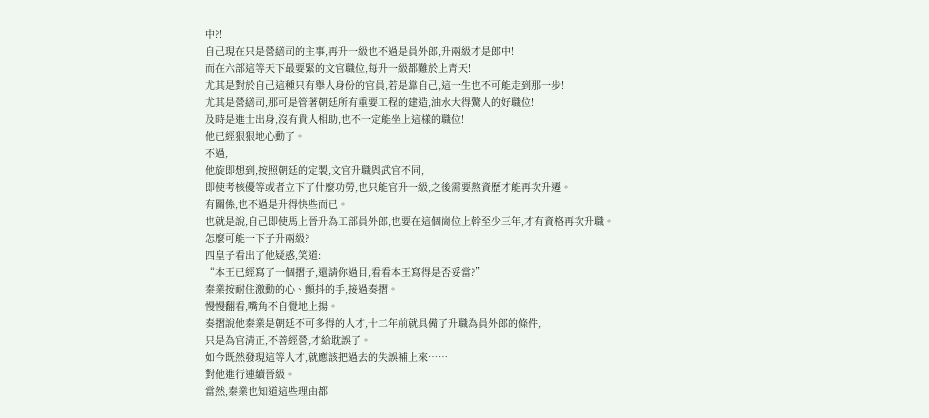中?!
自己現在只是營繕司的主事,再升一級也不過是員外郎,升兩級才是郎中!
而在六部這等天下最要緊的文官職位,每升一級都難於上青天!
尤其是對於自己這種只有舉人身份的官員,若是靠自己,這一生也不可能走到那一步!
尤其是營繕司,那可是管著朝廷所有重要工程的建造,油水大得驚人的好職位!
及時是進士出身,沒有貴人相助,也不一定能坐上這樣的職位!
他已經狠狠地心動了。
不過,
他旋即想到,按照朝廷的定製,文官升職與武官不同,
即使考核優等或者立下了什麼功勞,也只能官升一級,之後需要熬資歷才能再次升遷。
有關係,也不過是升得快些而已。
也就是說,自己即使馬上晉升為工部員外郎,也要在這個崗位上幹至少三年,才有資格再次升職。
怎麼可能一下子升兩級?
四皇子看出了他疑惑,笑道:
“本王已經寫了一個摺子,還請你過目,看看本王寫得是否妥當?”
秦業按耐住激動的心、顫抖的手,接過奏摺。
慢慢翻看,嘴角不自覺地上揚。
奏摺說他秦業是朝廷不可多得的人才,十二年前就具備了升職為員外郎的條件,
只是為官清正,不善經營,才給耽誤了。
如今既然發現這等人才,就應該把過去的失誤補上來……
對他進行連續晉級。
當然,秦業也知道這些理由都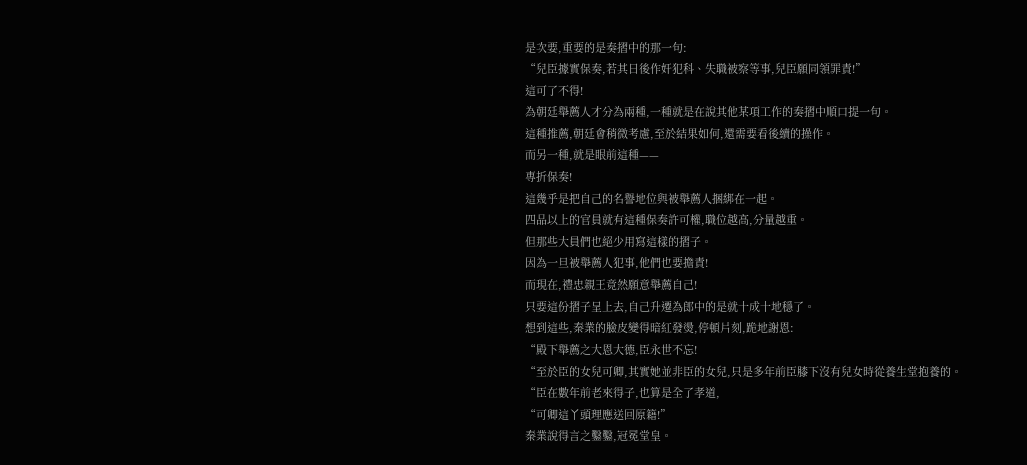是次要,重要的是奏摺中的那一句:
“兒臣據實保奏,若其日後作奸犯科、失職被察等事,兒臣願同領罪責!”
這可了不得!
為朝廷舉薦人才分為兩種,一種就是在說其他某項工作的奏摺中順口提一句。
這種推薦,朝廷會稍微考慮,至於結果如何,還需要看後續的操作。
而另一種,就是眼前這種——
專折保奏!
這幾乎是把自己的名譽地位與被舉薦人捆綁在一起。
四品以上的官員就有這種保奏許可權,職位越高,分量越重。
但那些大員們也絕少用寫這樣的摺子。
因為一旦被舉薦人犯事,他們也要擔責!
而現在,禮忠親王竟然願意舉薦自己!
只要這份摺子呈上去,自己升遷為郎中的是就十成十地穩了。
想到這些,秦業的臉皮變得暗紅發燙,停頓片刻,跪地謝恩:
“殿下舉薦之大恩大德,臣永世不忘!
“至於臣的女兒可卿,其實她並非臣的女兒,只是多年前臣膝下沒有兒女時從養生堂抱養的。
“臣在數年前老來得子,也算是全了孝道,
“可卿這丫頭理應送回原籍!”
秦業說得言之鑿鑿,冠冕堂皇。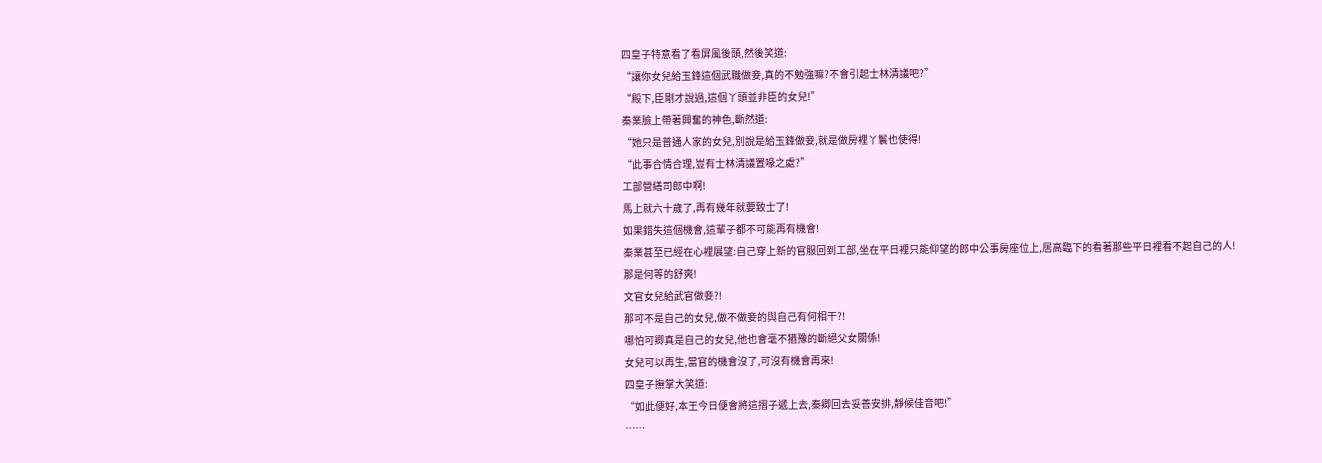四皇子特意看了看屏風後頭,然後笑道:
“讓你女兒給玉鋒這個武職做妾,真的不勉強嘛?不會引起士林清議吧?”
“殿下,臣剛才說過,這個丫頭並非臣的女兒!”
秦業臉上帶著興奮的神色,斷然道:
“她只是普通人家的女兒,別說是給玉鋒做妾,就是做房裡丫鬟也使得!
“此事合情合理,豈有士林清議置喙之處?”
工部營繕司郎中啊!
馬上就六十歲了,再有幾年就要致士了!
如果錯失這個機會,這輩子都不可能再有機會!
秦業甚至已經在心裡展望:自己穿上新的官服回到工部,坐在平日裡只能仰望的郎中公事房座位上,居高臨下的看著那些平日裡看不起自己的人!
那是何等的舒爽!
文官女兒給武官做妾?!
那可不是自己的女兒,做不做妾的與自己有何相干?!
哪怕可卿真是自己的女兒,他也會毫不猶豫的斷絕父女關係!
女兒可以再生,當官的機會沒了,可沒有機會再來!
四皇子撫掌大笑道:
“如此便好,本王今日便會將這摺子遞上去,秦卿回去妥善安排,靜候佳音吧!”
……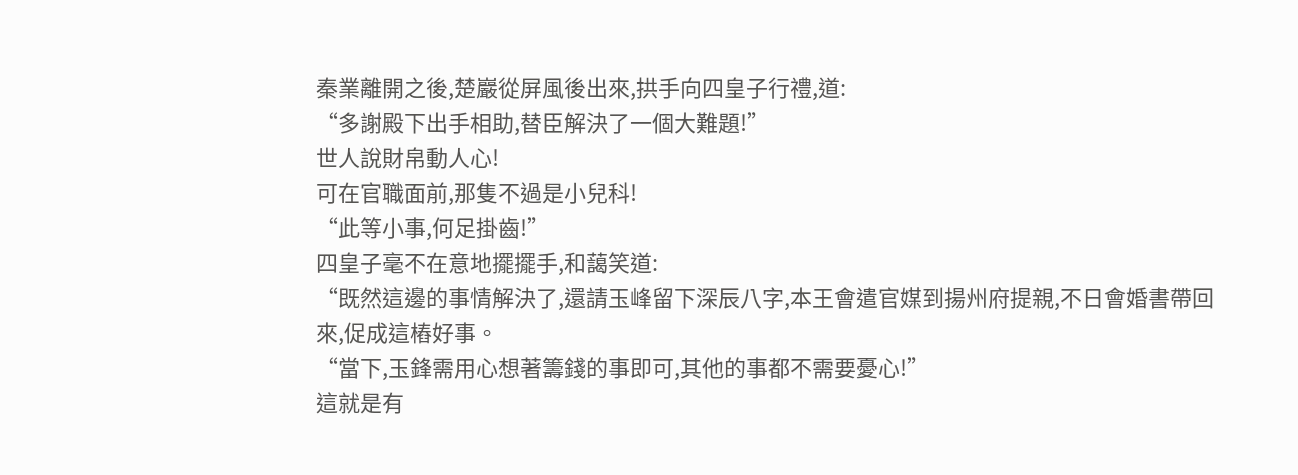秦業離開之後,楚巖從屏風後出來,拱手向四皇子行禮,道:
“多謝殿下出手相助,替臣解決了一個大難題!”
世人說財帛動人心!
可在官職面前,那隻不過是小兒科!
“此等小事,何足掛齒!”
四皇子毫不在意地擺擺手,和藹笑道:
“既然這邊的事情解決了,還請玉峰留下深辰八字,本王會遣官媒到揚州府提親,不日會婚書帶回來,促成這樁好事。
“當下,玉鋒需用心想著籌錢的事即可,其他的事都不需要憂心!”
這就是有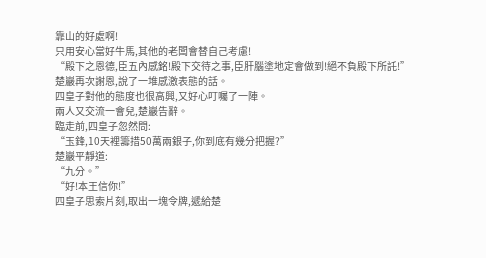靠山的好處啊!
只用安心當好牛馬,其他的老闆會替自己考慮!
“殿下之恩德,臣五內感銘!殿下交待之事,臣肝腦塗地定會做到!絕不負殿下所託!”
楚巖再次謝恩,說了一堆感激表態的話。
四皇子對他的態度也很高興,又好心叮囑了一陣。
兩人又交流一會兒,楚巖告辭。
臨走前,四皇子忽然問:
“玉鋒,10天裡籌措50萬兩銀子,你到底有幾分把握?”
楚巖平靜道:
“九分。”
“好!本王信你!”
四皇子思索片刻,取出一塊令牌,遞給楚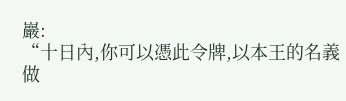巖:
“十日內,你可以憑此令牌,以本王的名義做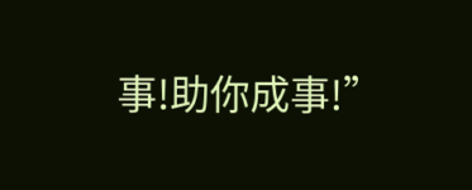事!助你成事!”